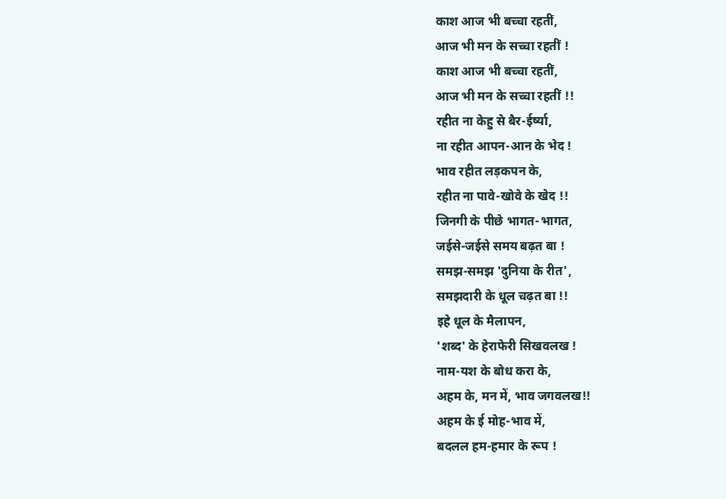काश आज भी बच्चा रहतीं,
आज भी मन के सच्चा रहतीं !
काश आज भी बच्चा रहतीं,
आज भी मन के सच्चा रहतीं !!
रहीत ना केहु से बैर-ईर्ष्या,
ना रहीत आपन-आन के भेद !
भाव रहीत लड़कपन के,
रहीत ना पावे-खोवे के खेद !!
जिनगी के पीछे भागत-भागत,
जईसे-जईसे समय बढ़त बा !
समझ-समझ 'दुनिया के रीत',
समझदारी के धूल चढ़त बा !!
इहे धूल के मैलापन,
'शब्द' के हेराफेरी सिखवलख !
नाम-यश के बोध करा के,
अहम के, मन में, भाव जगवलख!!
अहम के ई मोह-भाव में,
बदलल हम-हमार के रूप !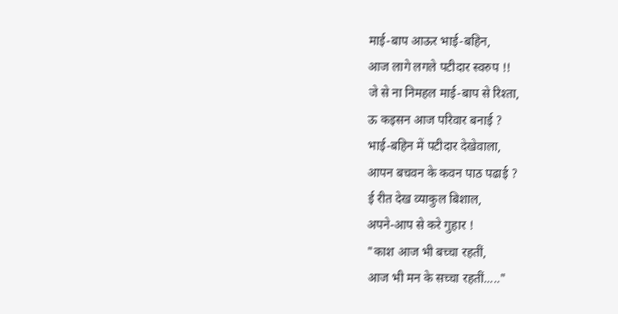माई-बाप आऊर भाई-बहिन,
आज लागे लगले पटीदार स्वरुप !!
जे से ना निमहल माई-बाप से रिश्ता,
ऊ कइसन आज परिवार बनाई ?
भाई-बहिन में पटीदार देखेवाला,
आपन बचवन के कवन पाठ पढाई ?
ई रीत देख व्याकुल बिशाल,
अपने-आप से करे गुहार !
"काश आज भी बच्चा रहतीं,
आज भी मन के सच्चा रहतीं....."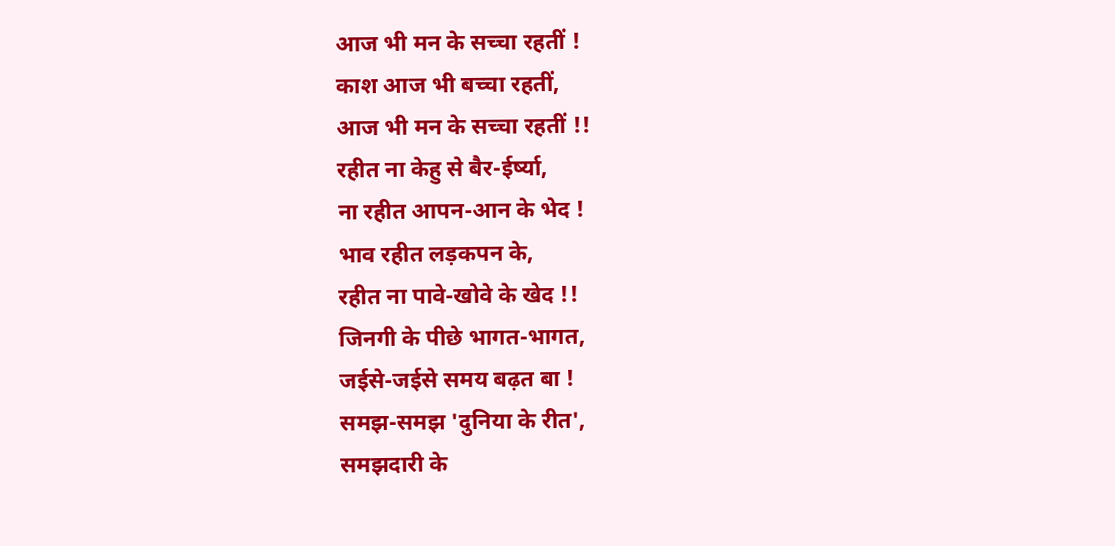आज भी मन के सच्चा रहतीं !
काश आज भी बच्चा रहतीं,
आज भी मन के सच्चा रहतीं !!
रहीत ना केहु से बैर-ईर्ष्या,
ना रहीत आपन-आन के भेद !
भाव रहीत लड़कपन के,
रहीत ना पावे-खोवे के खेद !!
जिनगी के पीछे भागत-भागत,
जईसे-जईसे समय बढ़त बा !
समझ-समझ 'दुनिया के रीत',
समझदारी के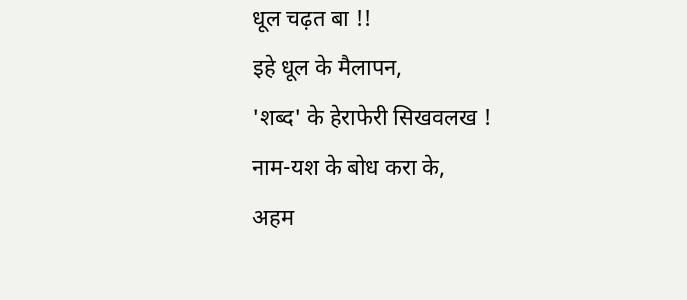धूल चढ़त बा !!
इहे धूल के मैलापन,
'शब्द' के हेराफेरी सिखवलख !
नाम-यश के बोध करा के,
अहम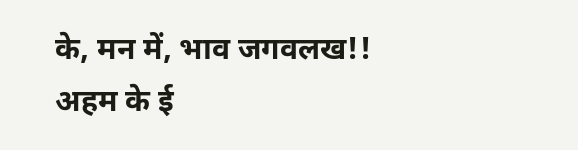के, मन में, भाव जगवलख!!
अहम के ई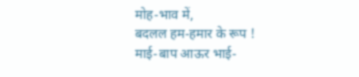मोह-भाव में,
बदलल हम-हमार के रूप !
माई-बाप आऊर भाई-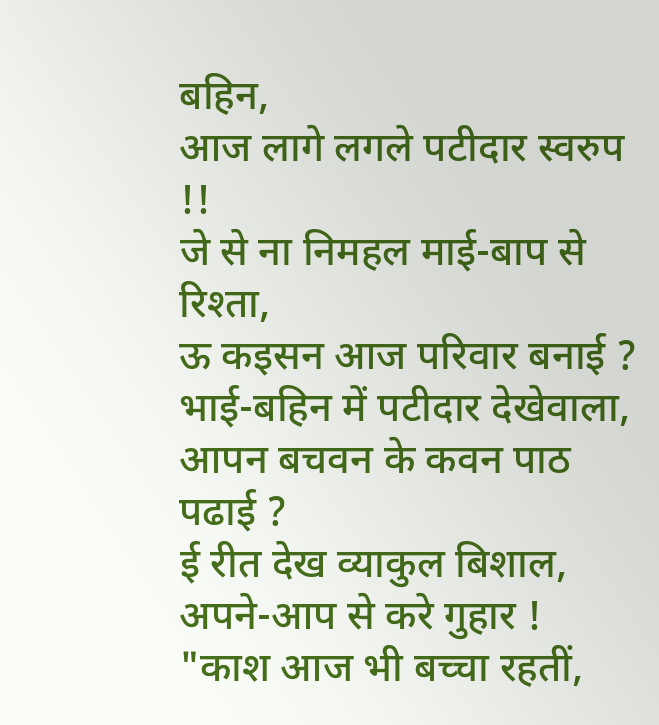बहिन,
आज लागे लगले पटीदार स्वरुप !!
जे से ना निमहल माई-बाप से रिश्ता,
ऊ कइसन आज परिवार बनाई ?
भाई-बहिन में पटीदार देखेवाला,
आपन बचवन के कवन पाठ पढाई ?
ई रीत देख व्याकुल बिशाल,
अपने-आप से करे गुहार !
"काश आज भी बच्चा रहतीं,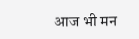आज भी मन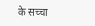के सच्चा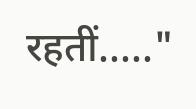रहतीं....."